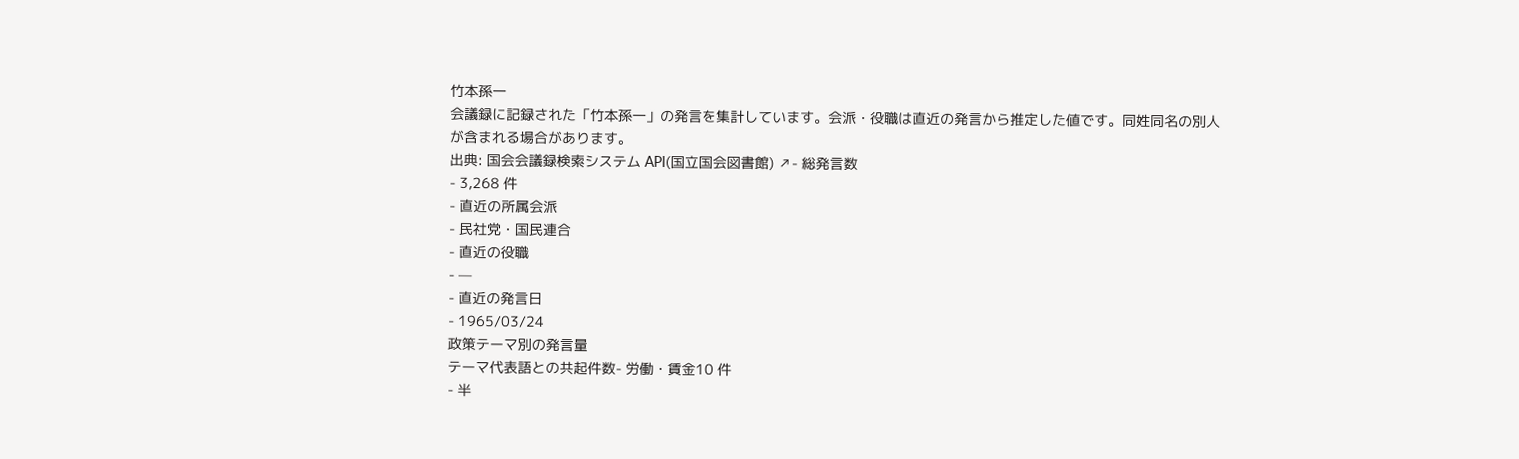竹本孫一
会議録に記録された「竹本孫一」の発言を集計しています。会派・役職は直近の発言から推定した値です。同姓同名の別人が含まれる場合があります。
出典: 国会会議録検索システム API(国立国会図書館) ↗- 総発言数
- 3,268 件
- 直近の所属会派
- 民社党・国民連合
- 直近の役職
- —
- 直近の発言日
- 1965/03/24
政策テーマ別の発言量
テーマ代表語との共起件数- 労働・賃金10 件
- 半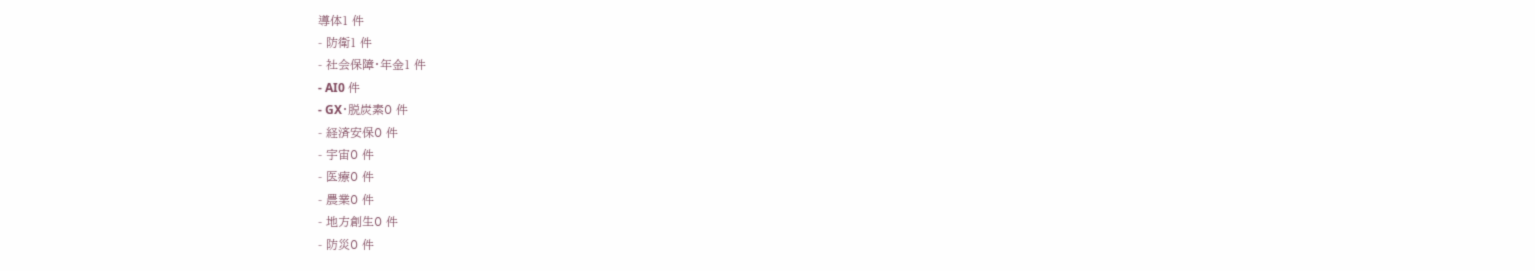導体1 件
- 防衛1 件
- 社会保障・年金1 件
- AI0 件
- GX・脱炭素0 件
- 経済安保0 件
- 宇宙0 件
- 医療0 件
- 農業0 件
- 地方創生0 件
- 防災0 件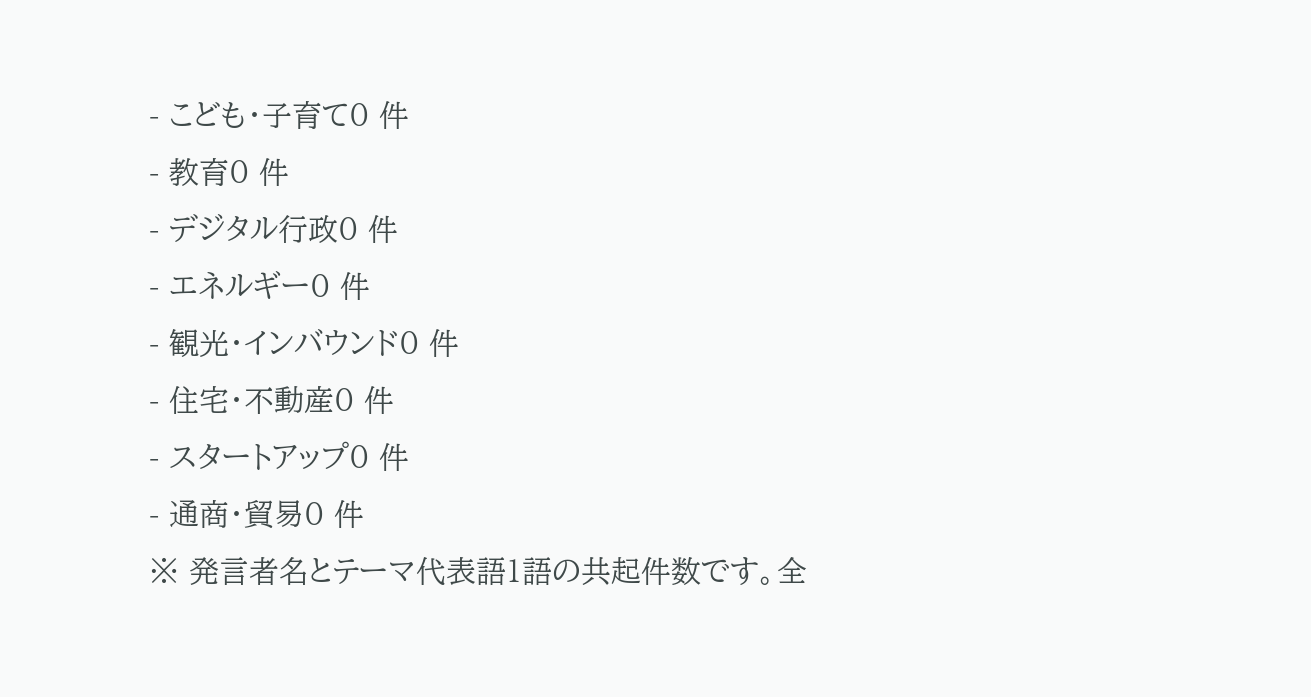- こども・子育て0 件
- 教育0 件
- デジタル行政0 件
- エネルギー0 件
- 観光・インバウンド0 件
- 住宅・不動産0 件
- スタートアップ0 件
- 通商・貿易0 件
※ 発言者名とテーマ代表語1語の共起件数です。全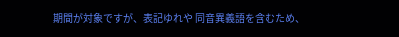期間が対象ですが、表記ゆれや 同音異義語を含むため、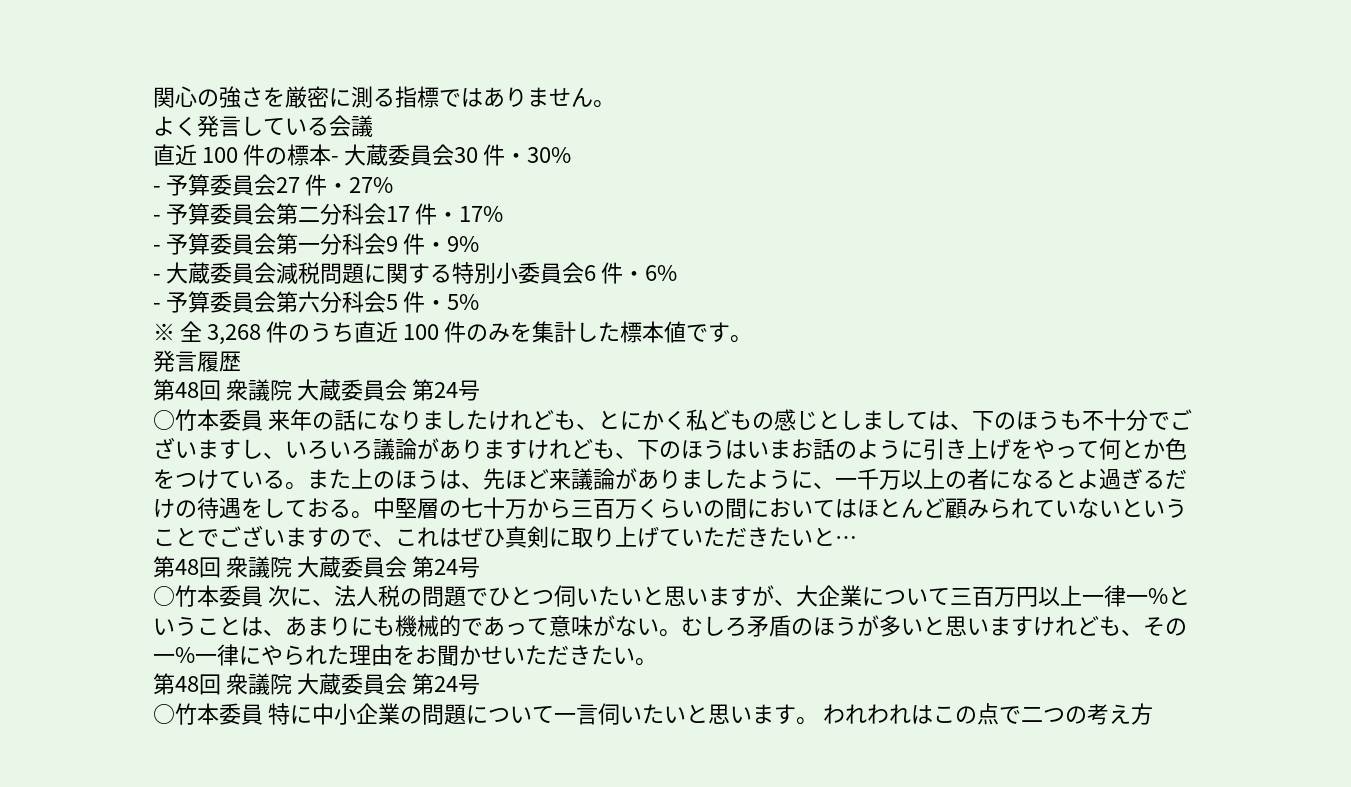関心の強さを厳密に測る指標ではありません。
よく発言している会議
直近 100 件の標本- 大蔵委員会30 件・30%
- 予算委員会27 件・27%
- 予算委員会第二分科会17 件・17%
- 予算委員会第一分科会9 件・9%
- 大蔵委員会減税問題に関する特別小委員会6 件・6%
- 予算委員会第六分科会5 件・5%
※ 全 3,268 件のうち直近 100 件のみを集計した標本値です。
発言履歴
第48回 衆議院 大蔵委員会 第24号
○竹本委員 来年の話になりましたけれども、とにかく私どもの感じとしましては、下のほうも不十分でございますし、いろいろ議論がありますけれども、下のほうはいまお話のように引き上げをやって何とか色をつけている。また上のほうは、先ほど来議論がありましたように、一千万以上の者になるとよ過ぎるだけの待遇をしておる。中堅層の七十万から三百万くらいの間においてはほとんど顧みられていないということでございますので、これはぜひ真剣に取り上げていただきたいと…
第48回 衆議院 大蔵委員会 第24号
○竹本委員 次に、法人税の問題でひとつ伺いたいと思いますが、大企業について三百万円以上一律一%ということは、あまりにも機械的であって意味がない。むしろ矛盾のほうが多いと思いますけれども、その一%一律にやられた理由をお聞かせいただきたい。
第48回 衆議院 大蔵委員会 第24号
○竹本委員 特に中小企業の問題について一言伺いたいと思います。 われわれはこの点で二つの考え方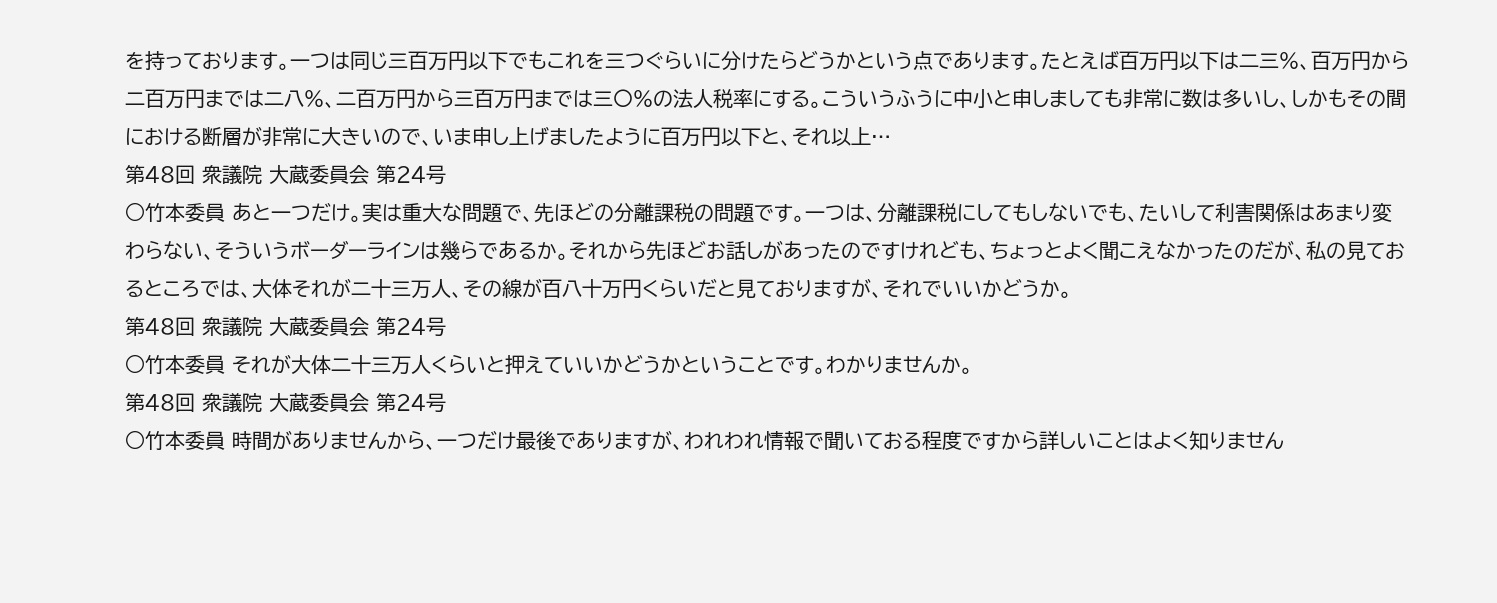を持っております。一つは同じ三百万円以下でもこれを三つぐらいに分けたらどうかという点であります。たとえば百万円以下は二三%、百万円から二百万円までは二八%、二百万円から三百万円までは三〇%の法人税率にする。こういうふうに中小と申しましても非常に数は多いし、しかもその間における断層が非常に大きいので、いま申し上げましたように百万円以下と、それ以上…
第48回 衆議院 大蔵委員会 第24号
○竹本委員 あと一つだけ。実は重大な問題で、先ほどの分離課税の問題です。一つは、分離課税にしてもしないでも、たいして利害関係はあまり変わらない、そういうボーダーラインは幾らであるか。それから先ほどお話しがあったのですけれども、ちょっとよく聞こえなかったのだが、私の見ておるところでは、大体それが二十三万人、その線が百八十万円くらいだと見ておりますが、それでいいかどうか。
第48回 衆議院 大蔵委員会 第24号
○竹本委員 それが大体二十三万人くらいと押えていいかどうかということです。わかりませんか。
第48回 衆議院 大蔵委員会 第24号
○竹本委員 時間がありませんから、一つだけ最後でありますが、われわれ情報で聞いておる程度ですから詳しいことはよく知りません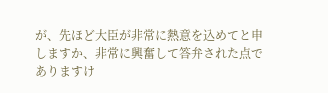が、先ほど大臣が非常に熱意を込めてと申しますか、非常に興奮して答弁された点でありますけ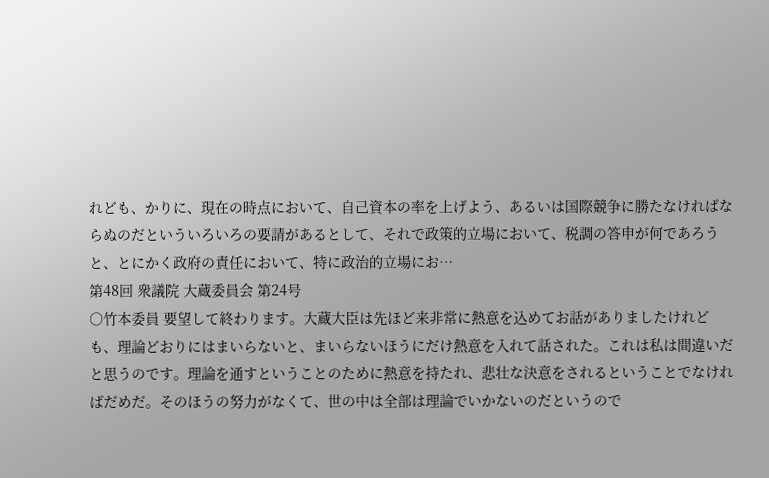れども、かりに、現在の時点において、自己資本の率を上げよう、あるいは国際競争に勝たなければならぬのだといういろいろの要請があるとして、それで政策的立場において、税調の答申が何であろうと、とにかく政府の責任において、特に政治的立場にお…
第48回 衆議院 大蔵委員会 第24号
○竹本委員 要望して終わります。大蔵大臣は先ほど来非常に熱意を込めてお話がありましたけれども、理論どおりにはまいらないと、まいらないほうにだけ熱意を入れて話された。これは私は間違いだと思うのです。理論を通すということのために熱意を持たれ、悲壮な決意をされるということでなければだめだ。そのほうの努力がなくて、世の中は全部は理論でいかないのだというので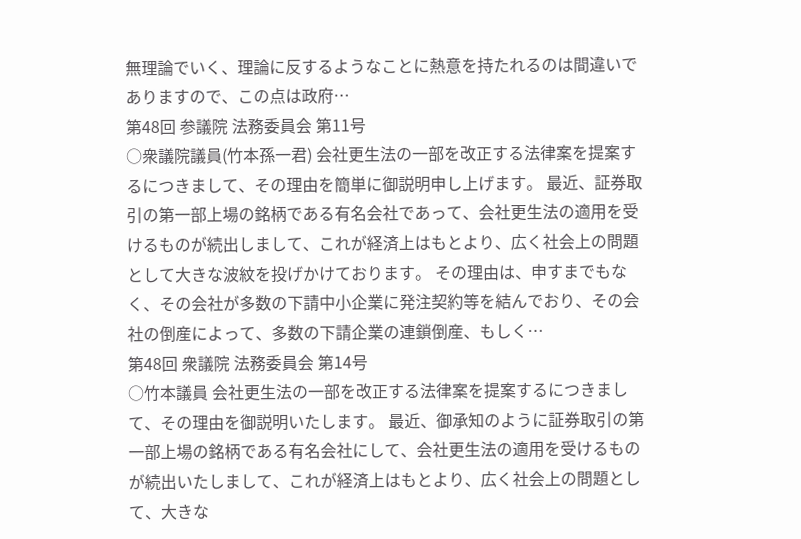無理論でいく、理論に反するようなことに熱意を持たれるのは間違いでありますので、この点は政府…
第48回 参議院 法務委員会 第11号
○衆議院議員(竹本孫一君) 会社更生法の一部を改正する法律案を提案するにつきまして、その理由を簡単に御説明申し上げます。 最近、証券取引の第一部上場の銘柄である有名会社であって、会社更生法の適用を受けるものが続出しまして、これが経済上はもとより、広く社会上の問題として大きな波紋を投げかけております。 その理由は、申すまでもなく、その会社が多数の下請中小企業に発注契約等を結んでおり、その会社の倒産によって、多数の下請企業の連鎖倒産、もしく…
第48回 衆議院 法務委員会 第14号
○竹本議員 会社更生法の一部を改正する法律案を提案するにつきまして、その理由を御説明いたします。 最近、御承知のように証券取引の第一部上場の銘柄である有名会社にして、会社更生法の適用を受けるものが続出いたしまして、これが経済上はもとより、広く社会上の問題として、大きな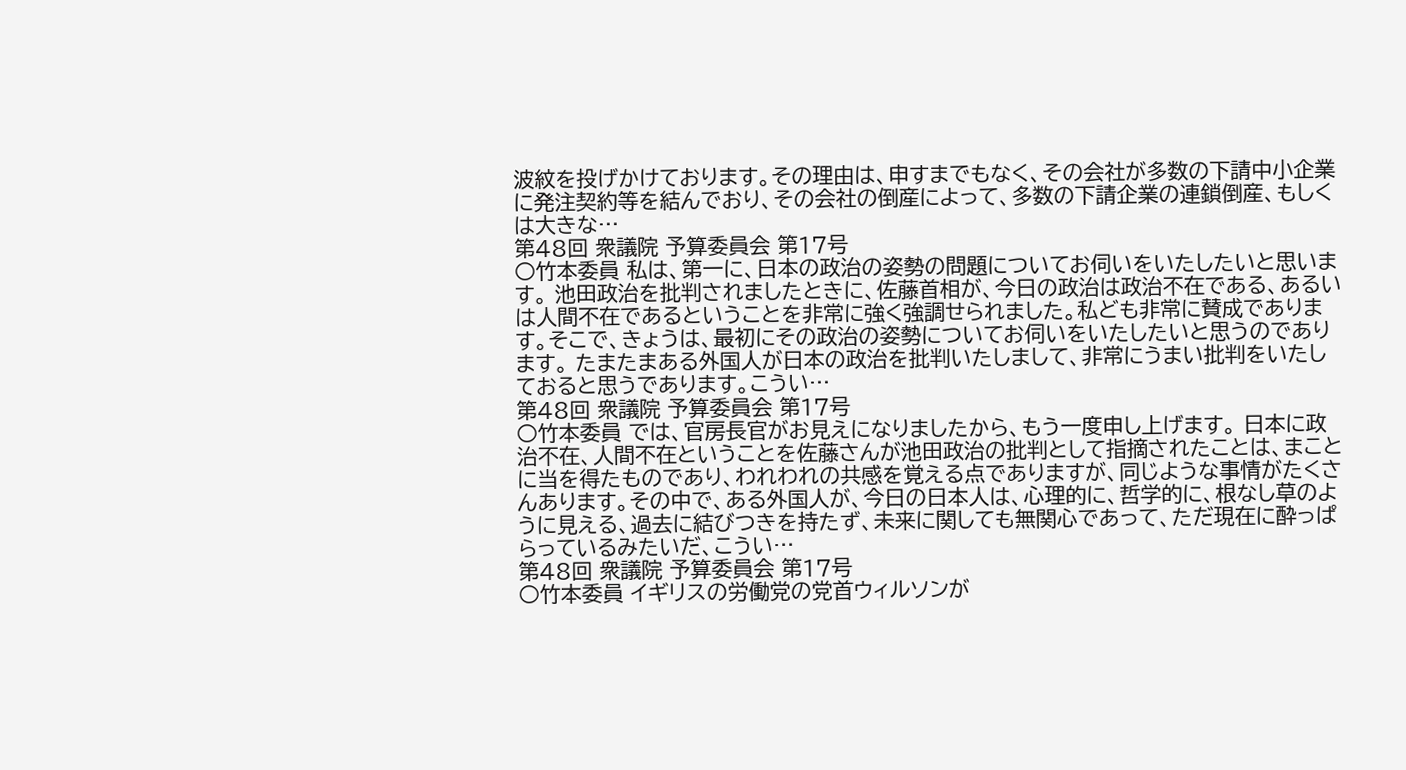波紋を投げかけております。その理由は、申すまでもなく、その会社が多数の下請中小企業に発注契約等を結んでおり、その会社の倒産によって、多数の下請企業の連鎖倒産、もしくは大きな…
第48回 衆議院 予算委員会 第17号
○竹本委員 私は、第一に、日本の政治の姿勢の問題についてお伺いをいたしたいと思います。 池田政治を批判されましたときに、佐藤首相が、今日の政治は政治不在である、あるいは人間不在であるということを非常に強く強調せられました。私ども非常に賛成であります。そこで、きょうは、最初にその政治の姿勢についてお伺いをいたしたいと思うのであります。 たまたまある外国人が日本の政治を批判いたしまして、非常にうまい批判をいたしておると思うであります。こうい…
第48回 衆議院 予算委員会 第17号
○竹本委員 では、官房長官がお見えになりましたから、もう一度申し上げます。 日本に政治不在、人間不在ということを佐藤さんが池田政治の批判として指摘されたことは、まことに当を得たものであり、われわれの共感を覚える点でありますが、同じような事情がたくさんあります。その中で、ある外国人が、今日の日本人は、心理的に、哲学的に、根なし草のように見える、過去に結びつきを持たず、未来に関しても無関心であって、ただ現在に酔っぱらっているみたいだ、こうい…
第48回 衆議院 予算委員会 第17号
○竹本委員 イギリスの労働党の党首ウィルソンが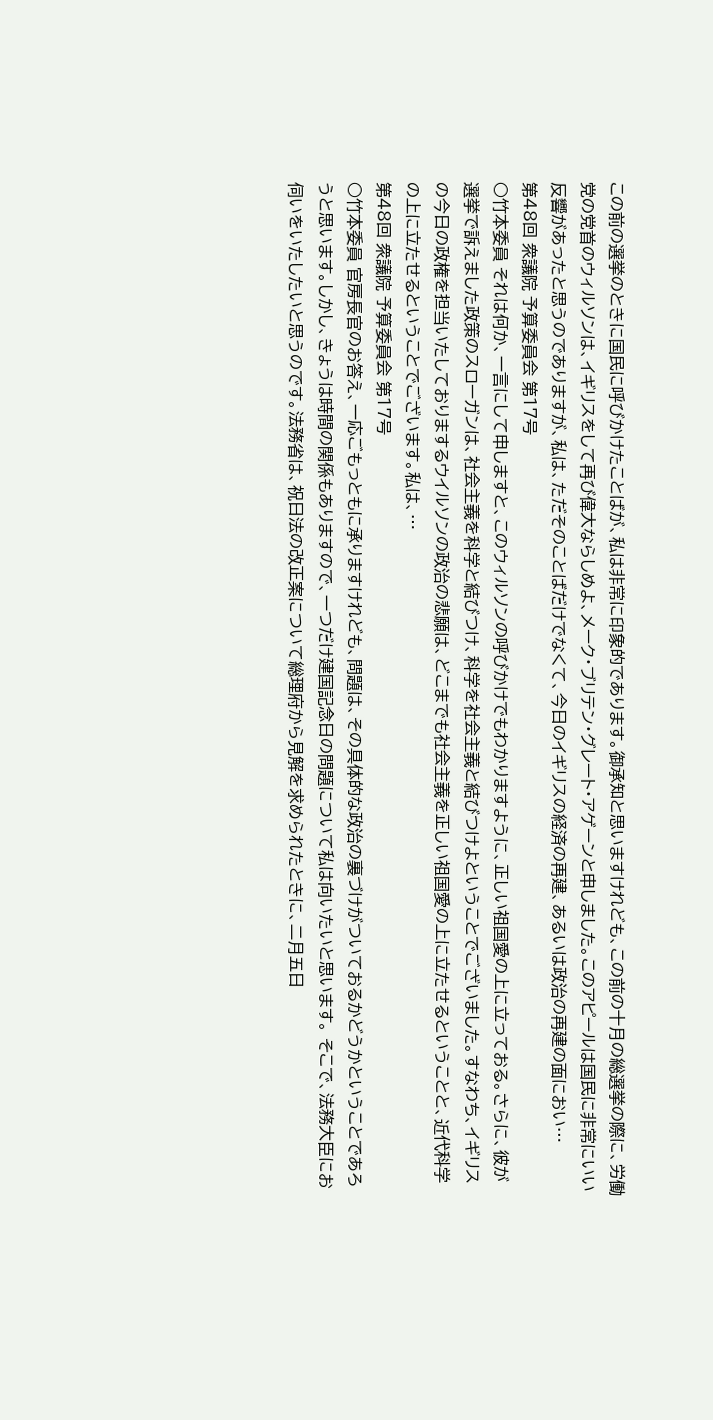この前の選挙のときに国民に呼びかけたことばが、私は非常に印象的であります。御承知と思いますけれども、この前の十月の総選挙の際に、労働党の党首のウィルソンは、イギリスをして再び偉大ならしめよ、メーク・ブリテン・グレート・アゲーンと申しました。このアピールは国民に非常にいい反響があったと思うのでありますが、私は、ただそのことばだけでなくて、今日のイギリスの経済の再建、あるいは政治の再建の面におい…
第48回 衆議院 予算委員会 第17号
○竹本委員 それは何か、一言にして申しますと、このウィルソンの呼びかけでもわかりますように、正しい祖国愛の上に立っておる。さらに、彼が選挙で訴えました政策のスローガンは、社会主義を科学と結びつけ、科学を社会主義と結びつけよということでございました。すなわち、イギリスの今日の政権を担当いたしておりまするウイルソンの政治の悲願は、どこまでも社会主義を正しい祖国愛の上に立たせるということと、近代科学の上に立たせるということでございます。私は、…
第48回 衆議院 予算委員会 第17号
○竹本委員 官房長官のお答え、一応ごもっともに承りますけれども、問題は、その具体的な政治の裏づけがついておるかどうかということであろうと思います。しかし、きょうは時間の関係もありますので、一つだけ建国記念日の問題について私は向いたいと思います。 そこで、法務大臣にお伺いをいたしたいと思うのです。法務省は、祝日法の改正案について総理府から見解を求められたときに、二月五日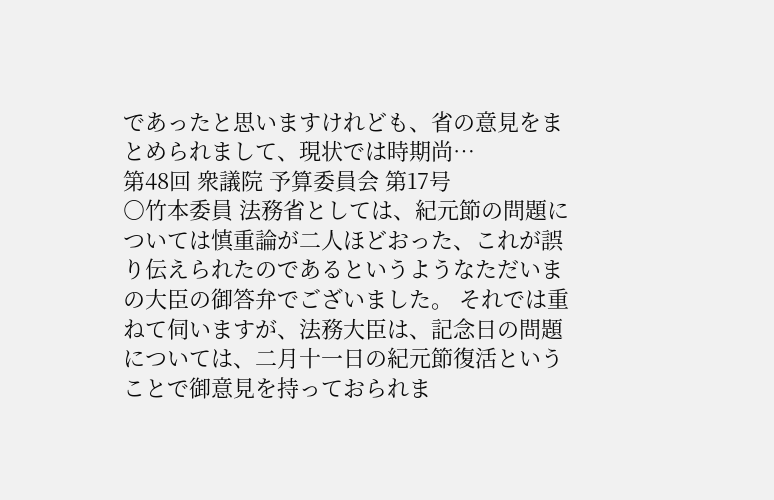であったと思いますけれども、省の意見をまとめられまして、現状では時期尚…
第48回 衆議院 予算委員会 第17号
○竹本委員 法務省としては、紀元節の問題については慎重論が二人ほどおった、これが誤り伝えられたのであるというようなただいまの大臣の御答弁でございました。 それでは重ねて伺いますが、法務大臣は、記念日の問題については、二月十一日の紀元節復活ということで御意見を持っておられま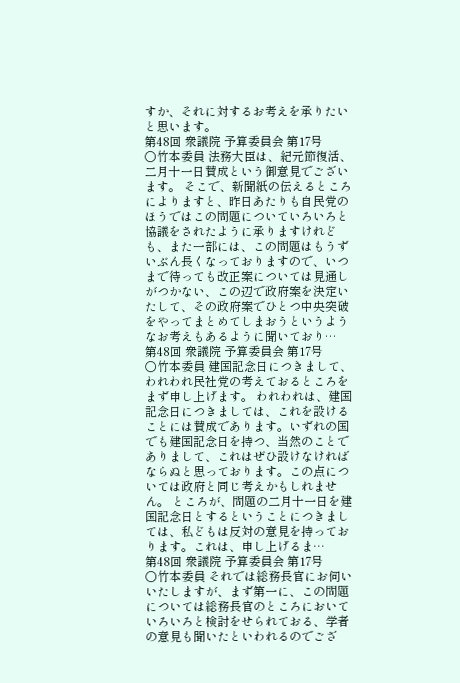すか、それに対するお考えを承りたいと思います。
第48回 衆議院 予算委員会 第17号
○竹本委員 法務大臣は、紀元節復活、二月十一日賛成という御意見でございます。 そこで、新聞紙の伝えるところによりますと、昨日あたりも自民党のほうではこの問題についていろいろと協議をされたように承りますけれども、また一部には、この問題はもうずいぶん長くなっておりますので、いつまで待っても改正案については見通しがつかない、この辺で政府案を決定いたして、その政府案でひとつ中央突破をやってまとめてしまおうというようなお考えもあるように聞いており…
第48回 衆議院 予算委員会 第17号
○竹本委員 建国記念日につきまして、われわれ民社党の考えておるところをまず申し上げます。 われわれは、建国記念日につきましては、これを設けることには賛成であります。いずれの国でも建国記念日を持つ、当然のことでありまして、これはぜひ設けなければならぬと思っております。この点については政府と同じ考えかもしれません。 ところが、問題の二月十一日を建国記念日とするということにつきましては、私どもは反対の意見を持っております。これは、申し上げるま…
第48回 衆議院 予算委員会 第17号
○竹本委員 それでは総務長官にお伺いいたしますが、まず第一に、この問題については総務長官のところにおいていろいろと検討をせられておる、学者の意見も聞いたといわれるのでござ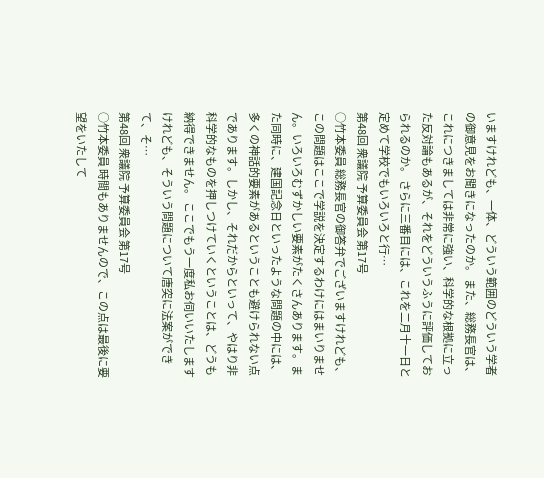いますけれども、一体、どういう範囲のどういう学者の御意見をお聞きになったのか。 また、総務長官は、これにつきましては非常に強い、科学的な根拠に立った反対論もあるが、それをどういうふうに評価しておられるのか。 さらに三番目には、これを二月十一日と定めて学校でもいろいろと行…
第48回 衆議院 予算委員会 第17号
○竹本委員 総務長官の御答弁でございますけれども、この問題はここで学説を決定するわけにはまいりません。いろいろむずかしい要素がたくさんあります。また同時に、建国記念日といったような問題の中には、多くの神話的要素があるということも避けられない点であります。しかし、それだからといって、やはり非科学的なものを押しつけていくということは、どうも納得できません。 ここでもう一度私お伺いいたしますけれども、そういう問題について唐突に法案ができて、そ…
第48回 衆議院 予算委員会 第17号
○竹本委員 時間もありませんので、この点は最後に要望をいたして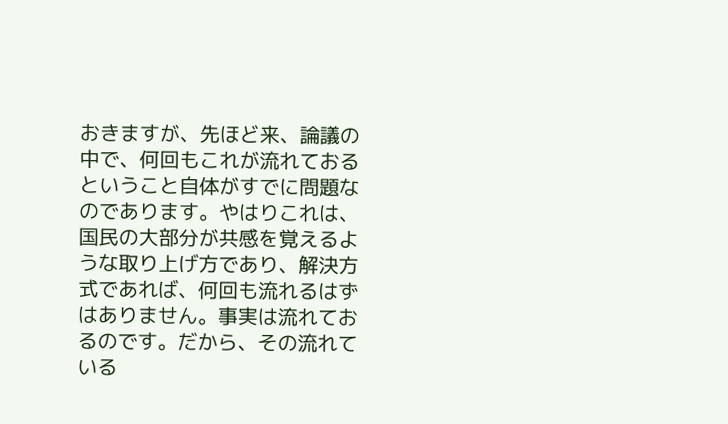おきますが、先ほど来、論議の中で、何回もこれが流れておるということ自体がすでに問題なのであります。やはりこれは、国民の大部分が共感を覚えるような取り上げ方であり、解決方式であれば、何回も流れるはずはありません。事実は流れておるのです。だから、その流れている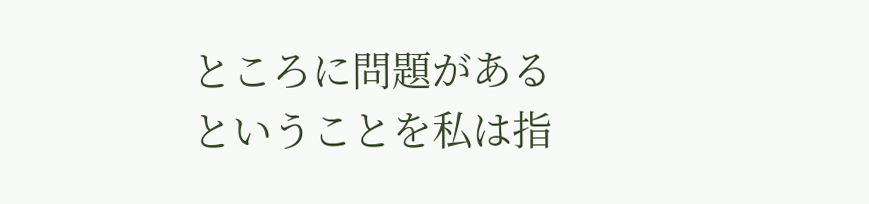ところに問題があるということを私は指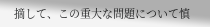摘して、この重大な問題について慎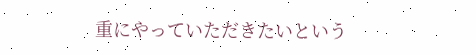重にやっていただきたいという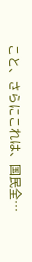こと、さらにこれは、国民全…